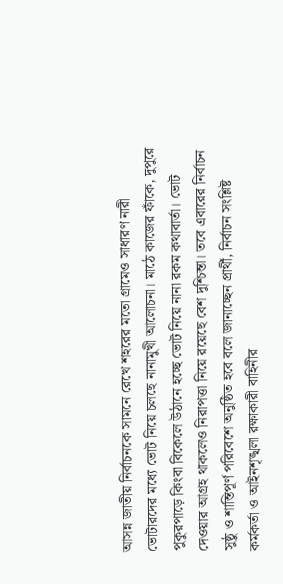আসন্ন জাতীয় নির্বাচনকে সামনে রেখে শহরের মতো গ্রামেও সাধারণ নারী ভোটারদের মধ্যে ভোট নিয়ে চলছে নানামুখী আলোচনা। মাঠে কাজের ফাঁকে, দুপুরে পুকুরপাড়ে কিংবা বিকেলে উঠানে হচ্ছে ভোট নিয়ে নানা রকম কথাবার্তা। ভোট দেওয়ার আগ্রহ থাকলেও নিরাপত্তা নিয়ে রয়েছে বেশ দুশ্চিন্তা। তবে এবারের নির্বাচন সুষ্ঠু ও শান্তিপূর্ণ পরিবেশে অনুষ্ঠিত হবে বলে জানাচ্ছেন প্রার্থী, নির্বাচন সংশ্লিষ্ট কর্মকর্তা ও আইনশৃঙ্খলা রক্ষাকারী বাহিনীর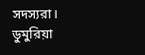সদস্যরা।
ডুমুরিয়া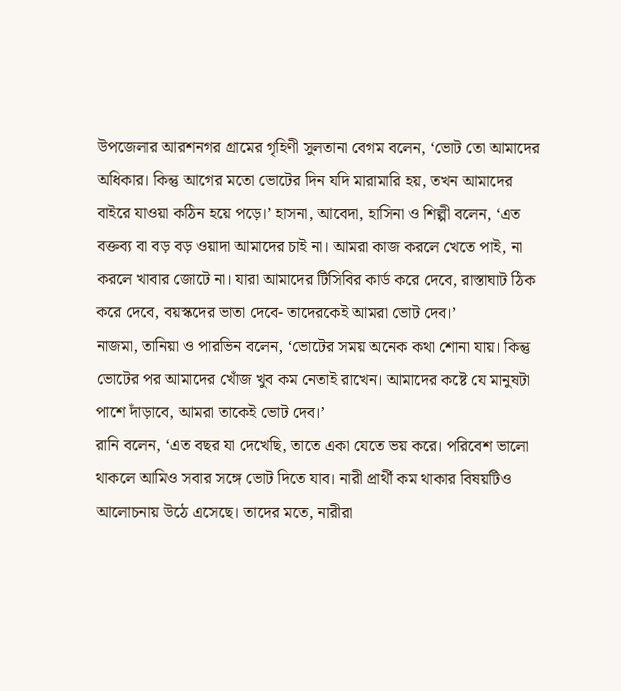উপজেলার আরশনগর গ্রামের গৃহিণী সুলতানা বেগম বলেন, ‘ভোট তো আমাদের অধিকার। কিন্তু আগের মতো ভোটের দিন যদি মারামারি হয়, তখন আমাদের বাইরে যাওয়া কঠিন হয়ে পড়ে।’ হাসনা, আবেদা, হাসিনা ও শিল্পী বলেন, ‘এত বক্তব্য বা বড় বড় ওয়াদা আমাদের চাই না। আমরা কাজ করলে খেতে পাই, না করলে খাবার জোটে না। যারা আমাদের টিসিবির কার্ড করে দেবে, রাস্তাঘাট ঠিক করে দেবে, বয়স্কদের ভাতা দেবে- তাদেরকেই আমরা ভোট দেব।’
নাজমা, তানিয়া ও পারভিন বলেন, ‘ভোটের সময় অনেক কথা শোনা যায়। কিন্তু ভোটের পর আমাদের খোঁজ খুব কম নেতাই রাখেন। আমাদের কষ্টে যে মানুষটা পাশে দাঁড়াবে, আমরা তাকেই ভোট দেব।’
রানি বলেন, ‘এত বছর যা দেখেছি, তাতে একা যেতে ভয় করে। পরিবেশ ভালো থাকলে আমিও সবার সঙ্গে ভোট দিতে যাব। নারী প্রার্থী কম থাকার বিষয়টিও আলোচনায় উঠে এসেছে। তাদের মতে, নারীরা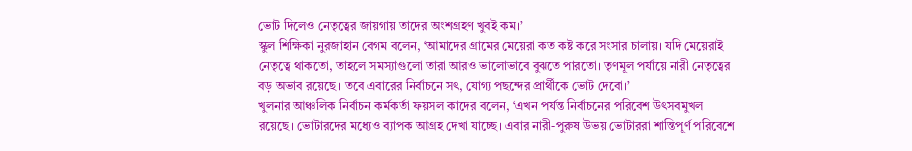ভোট দিলেও নেতৃত্বের জায়গায় তাদের অংশগ্রহণ খুবই কম।’
স্কুল শিক্ষিকা নুরজাহান বেগম বলেন, ‘আমাদের গ্রামের মেয়েরা কত কষ্ট করে সংসার চালায়। যদি মেয়েরাই নেতৃত্বে থাকতো, তাহলে সমস্যাগুলো তারা আরও ভালোভাবে বুঝতে পারতো। তৃণমূল পর্যায়ে নারী নেতৃত্বের বড় অভাব রয়েছে। তবে এবারের নির্বাচনে সৎ, যোগ্য পছন্দের প্রার্থীকে ভোট দেবো।’
খুলনার আঞ্চলিক নির্বাচন কর্মকর্তা ফয়সল কাদের বলেন, ‘এখন পর্যন্ত নির্বাচনের পরিবেশ উৎসবমুখল রয়েছে। ভোটারদের মধ্যেও ব্যাপক আগ্রহ দেখা যাচ্ছে। এবার নারী-পুরুষ উভয় ভোটাররা শান্তিপূর্ণ পরিবেশে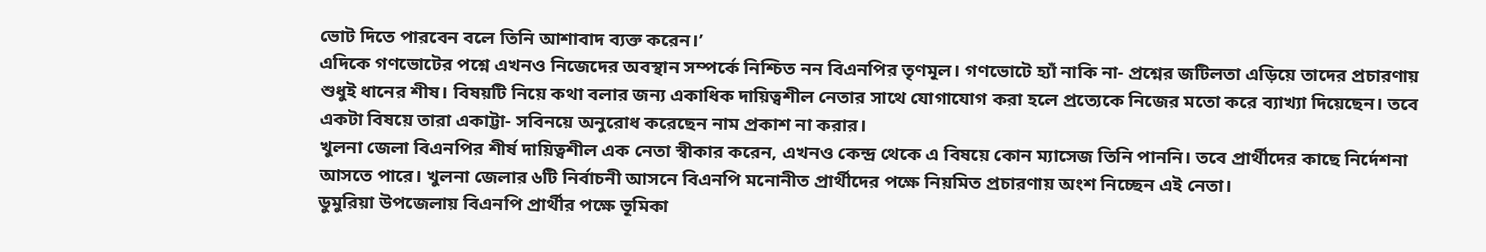ভোট দিতে পারবেন বলে তিনি আশাবাদ ব্যক্ত করেন।’
এদিকে গণভোটের পশ্নে এখনও নিজেদের অবস্থান সম্পর্কে নিশ্চিত নন বিএনপির তৃণমূল। গণভোটে হ্যাঁ নাকি না- প্রশ্নের জটিলতা এড়িয়ে তাদের প্রচারণায় শুধুই ধানের শীষ। বিষয়টি নিয়ে কথা বলার জন্য একাধিক দায়িত্বশীল নেতার সাথে যোগাযোগ করা হলে প্রত্যেকে নিজের মতো করে ব্যাখ্যা দিয়েছেন। তবে একটা বিষয়ে তারা একাট্টা- সবিনয়ে অনুরোধ করেছেন নাম প্রকাশ না করার।
খুলনা জেলা বিএনপির শীর্ষ দায়িত্বশীল এক নেতা স্বীকার করেন, এখনও কেন্দ্র থেকে এ বিষয়ে কোন ম্যাসেজ তিনি পাননি। তবে প্রার্থীদের কাছে নির্দেশনা আসতে পারে। খুলনা জেলার ৬টি নির্বাচনী আসনে বিএনপি মনোনীত প্রার্থীদের পক্ষে নিয়মিত প্রচারণায় অংশ নিচ্ছেন এই নেতা।
ডুমুরিয়া উপজেলায় বিএনপি প্রার্থীর পক্ষে ভূমিকা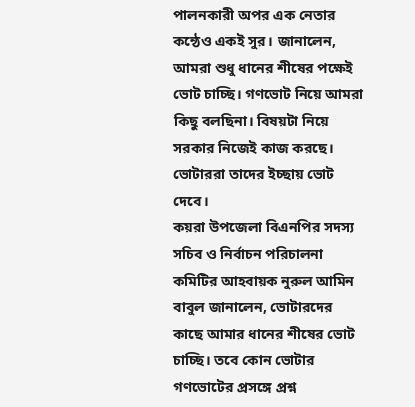পালনকারী অপর এক নেতার কন্ঠেও একই সুর। জানালেন, আমরা শুধু ধানের শীষের পক্ষেই ভোট চাচ্ছি। গণভোট নিয়ে আমরা কিছু বলছিনা। বিষয়টা নিয়ে সরকার নিজেই কাজ করছে। ভোটাররা তাদের ইচ্ছায় ভোট দেবে।
কয়রা উপজেলা বিএনপির সদস্য সচিব ও নির্বাচন পরিচালনা কমিটির আহবায়ক নুরুল আমিন বাবুল জানালেন, ভোটারদের কাছে আমার ধানের শীষের ভোট চাচ্ছি। তবে কোন ভোটার গণভোটের প্রসঙ্গে প্রশ্ন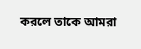করলে তাকে আমরা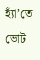হ্যাঁ’তে ভোট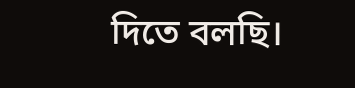দিতে বলছি।